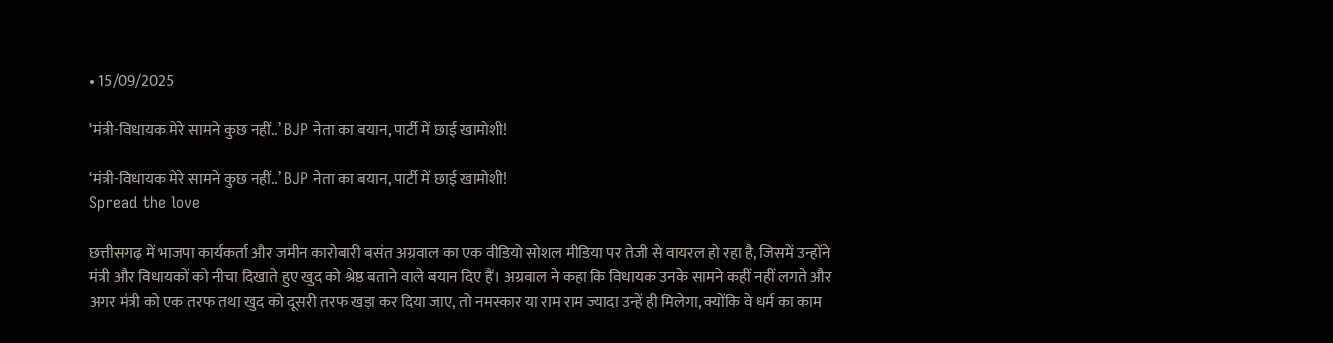• 15/09/2025

‘मंत्री-विधायक मेरे सामने कुछ नहीं..’ BJP नेता का बयान, पार्टी में छाई खामोशी!

‘मंत्री-विधायक मेरे सामने कुछ नहीं..’ BJP नेता का बयान, पार्टी में छाई खामोशी!
Spread the love

छत्तीसगढ़ में भाजपा कार्यकर्ता और जमीन कारोबारी बसंत अग्रवाल का एक वीडियो सोशल मीडिया पर तेजी से वायरल हो रहा है, जिसमें उन्होंने मंत्री और विधायकों को नीचा दिखाते हुए खुद को श्रेष्ठ बताने वाले बयान दिए हैं। अग्रवाल ने कहा कि विधायक उनके सामने कहीं नहीं लगते और अगर मंत्री को एक तरफ तथा खुद को दूसरी तरफ खड़ा कर दिया जाए, तो नमस्कार या राम राम ज्यादा उन्हें ही मिलेगा, क्योंकि वे धर्म का काम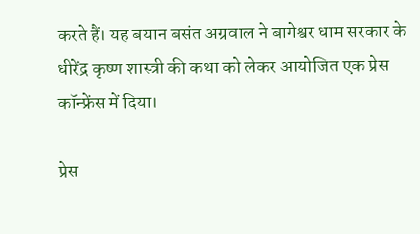करते हैं। यह बयान बसंत अग्रवाल ने बागेश्वर धाम सरकार के धीरेंद्र कृष्ण शास्त्री की कथा को लेकर आयोजित एक प्रेस कॉन्फ्रेंस में दिया।

प्रेस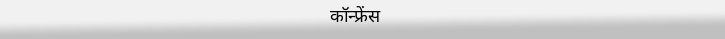कॉन्फ्रेंस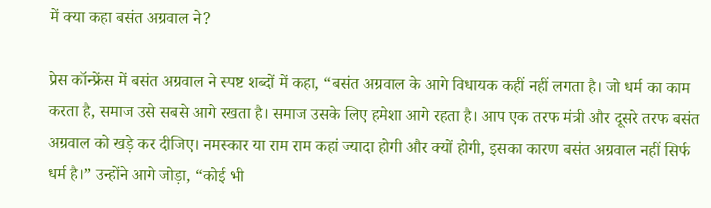में क्या कहा बसंत अग्रवाल ने?

प्रेस कॉन्फ्रेंस में बसंत अग्रवाल ने स्पष्ट शब्दों में कहा, “बसंत अग्रवाल के आगे विधायक कहीं नहीं लगता है। जो धर्म का काम करता है, समाज उसे सबसे आगे रखता है। समाज उसके लिए हमेशा आगे रहता है। आप एक तरफ मंत्री और दूसरे तरफ बसंत अग्रवाल को खड़े कर दीजिए। नमस्कार या राम राम कहां ज्यादा होगी और क्यों होगी, इसका कारण बसंत अग्रवाल नहीं सिर्फ धर्म है।” उन्होंने आगे जोड़ा, “कोई भी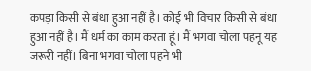कपड़ा किसी से बंधा हुआ नहीं है। कोई भी विचार किसी से बंधा हुआ नहीं है। मैं धर्म का काम करता हूं। मैं भगवा चोला पहनू यह जरूरी नहीं। बिना भगवा चोला पहने भी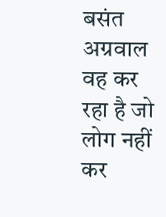बसंत अग्रवाल वह कर रहा है जो लोग नहीं कर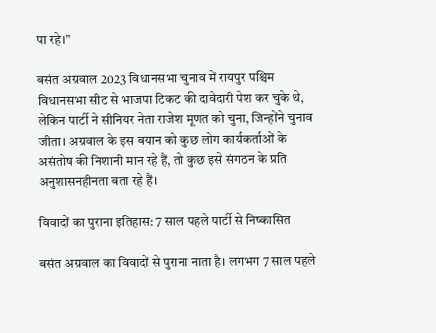पा रहे।”

बसंत अग्रवाल 2023 विधानसभा चुनाव में रायपुर पश्चिम विधानसभा सीट से भाजपा टिकट की दावेदारी पेश कर चुके थे, लेकिन पार्टी ने सीनियर नेता राजेश मूणत को चुना, जिन्होंने चुनाव जीता। अग्रवाल के इस बयान को कुछ लोग कार्यकर्ताओं के असंतोष की निशानी मान रहे हैं, तो कुछ इसे संगठन के प्रति अनुशासनहीनता बता रहे हैं।

विवादों का पुराना इतिहास: 7 साल पहले पार्टी से निष्कासित

बसंत अग्रवाल का विवादों से पुराना नाता है। लगभग 7 साल पहले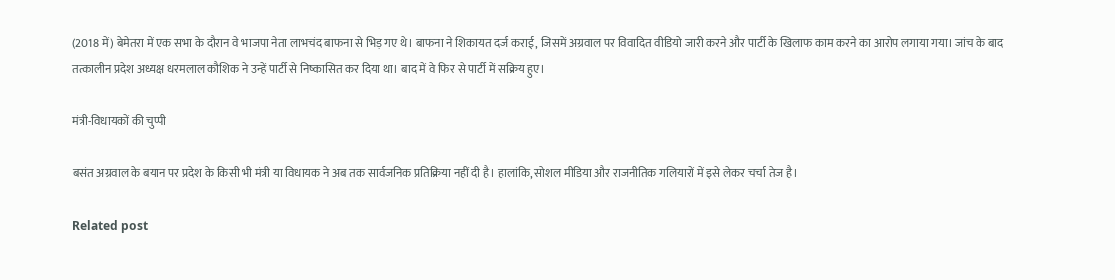(2018 में) बेमेतरा में एक सभा के दौरान वे भाजपा नेता लाभचंद बाफना से भिड़ गए थे। बाफना ने शिकायत दर्ज कराई, जिसमें अग्रवाल पर विवादित वीडियो जारी करने और पार्टी के खिलाफ काम करने का आरोप लगाया गया। जांच के बाद तत्कालीन प्रदेश अध्यक्ष धरमलाल कौशिक ने उन्हें पार्टी से निष्कासित कर दिया था। बाद में वे फिर से पार्टी में सक्रिय हुए।

मंत्री-विधायकों की चुप्पी

बसंत अग्रवाल के बयान पर प्रदेश के किसी भी मंत्री या विधायक ने अब तक सार्वजनिक प्रतिक्रिया नहीं दी है। हालांकि, सोशल मीडिया और राजनीतिक गलियारों में इसे लेकर चर्चा तेज है।

Related post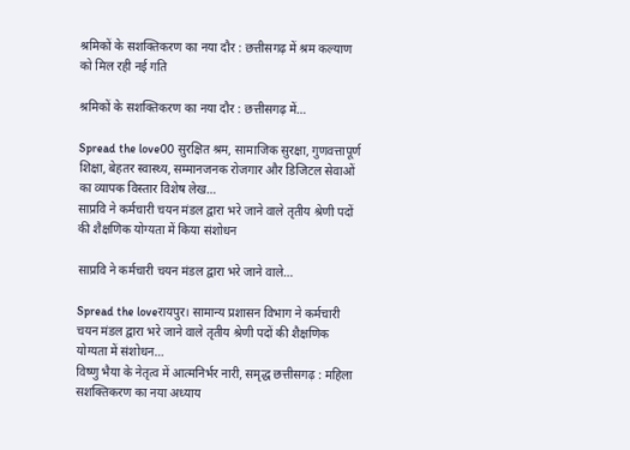श्रमिकों के सशक्तिकरण का नया दौर : छत्तीसगढ़ में श्रम कल्याण को मिल रही नई गति

श्रमिकों के सशक्तिकरण का नया दौर : छत्तीसगढ़ में…

Spread the love00 सुरक्षित श्रम, सामाजिक सुरक्षा, गुणवत्तापूर्ण शिक्षा, बेहतर स्वास्थ्य, सम्मानजनक रोजगार और डिजिटल सेवाओं का व्यापक विस्तार विशेष लेख…
साप्रवि ने कर्मचारी चयन मंडल द्वारा भरे जाने वाले तृतीय श्रेणी पदों की शैक्षणिक योग्यता में किया संशोधन

साप्रवि ने कर्मचारी चयन मंडल द्वारा भरे जाने वाले…

Spread the loveरायपुर। सामान्य प्रशासन विभाग ने कर्मचारी चयन मंडल द्वारा भरे जाने वाले तृतीय श्रेणी पदों की शैक्षणिक योग्यता में संशोधन…
विष्णु भैया के नेतृत्व में आत्मनिर्भर नारी, समृद्ध छत्तीसगढ़ : महिला सशक्तिकरण का नया अध्याय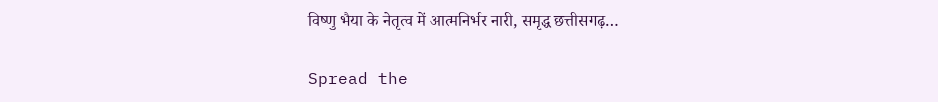विष्णु भैया के नेतृत्व में आत्मनिर्भर नारी, समृद्ध छत्तीसगढ़…

Spread the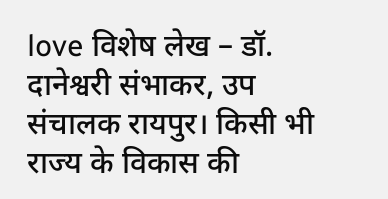love विशेष लेख – डॉ. दानेश्वरी संभाकर, उप संचालक रायपुर। किसी भी राज्य के विकास की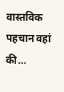वास्तविक पहचान वहां की…